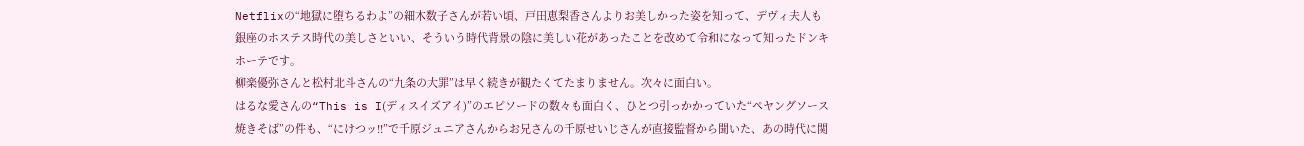Netflixの“地獄に堕ちるわよ”の細木数子さんが若い頃、戸田恵梨香さんよりお美しかった姿を知って、デヴィ夫人も銀座のホステス時代の美しさといい、そういう時代背景の陰に美しい花があったことを改めて令和になって知ったドンキホーテです。
柳楽優弥さんと松村北斗さんの“九条の大罪”は早く続きが観たくてたまりません。次々に面白い。
はるな愛さんの“This is I(ディスイズアイ)”のエピソードの数々も面白く、ひとつ引っかかっていた“ペヤングソース焼きそば”の件も、“にけつッ!!”で千原ジュニアさんからお兄さんの千原せいじさんが直接監督から聞いた、あの時代に関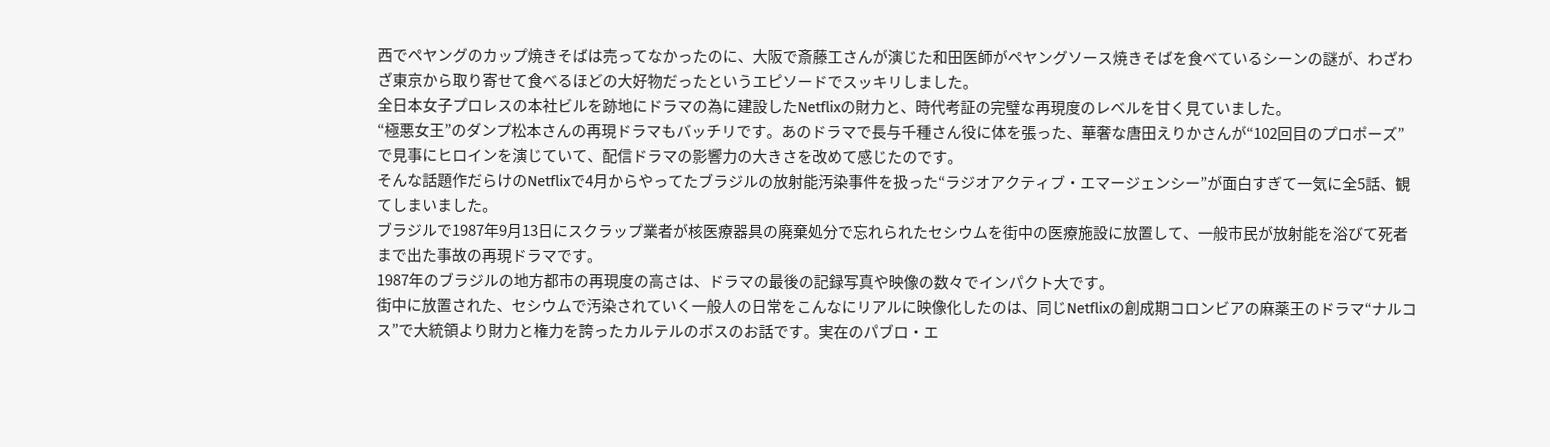西でペヤングのカップ焼きそばは売ってなかったのに、大阪で斎藤工さんが演じた和田医師がペヤングソース焼きそばを食べているシーンの謎が、わざわざ東京から取り寄せて食べるほどの大好物だったというエピソードでスッキリしました。
全日本女子プロレスの本社ビルを跡地にドラマの為に建設したNetflixの財力と、時代考証の完璧な再現度のレベルを甘く見ていました。
“極悪女王”のダンプ松本さんの再現ドラマもバッチリです。あのドラマで長与千種さん役に体を張った、華奢な唐田えりかさんが“102回目のプロポーズ”で見事にヒロインを演じていて、配信ドラマの影響力の大きさを改めて感じたのです。
そんな話題作だらけのNetflixで4月からやってたブラジルの放射能汚染事件を扱った“ラジオアクティブ・エマージェンシー”が面白すぎて一気に全5話、観てしまいました。
ブラジルで1987年9月13日にスクラップ業者が核医療器具の廃棄処分で忘れられたセシウムを街中の医療施設に放置して、一般市民が放射能を浴びて死者まで出た事故の再現ドラマです。
1987年のブラジルの地方都市の再現度の高さは、ドラマの最後の記録写真や映像の数々でインパクト大です。
街中に放置された、セシウムで汚染されていく一般人の日常をこんなにリアルに映像化したのは、同じNetflixの創成期コロンビアの麻薬王のドラマ“ナルコス”で大統領より財力と権力を誇ったカルテルのボスのお話です。実在のパブロ・エ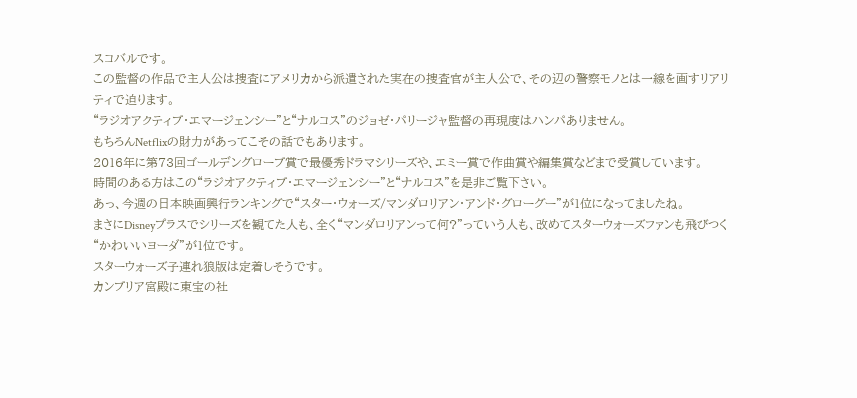スコバルです。
この監督の作品で主人公は捜査にアメリカから派遣された実在の捜査官が主人公で、その辺の警察モノとは一線を画すリアリティで迫ります。
“ラジオアクティブ・エマージェンシー”と“ナルコス”のジョゼ・パリージャ監督の再現度はハンパありません。
もちろんNetflixの財力があってこその話でもあります。
2016年に第73回ゴールデングローブ賞で最優秀ドラマシリーズや、エミー賞で作曲賞や編集賞などまで受賞しています。
時間のある方はこの“ラジオアクティブ・エマージェンシー”と“ナルコス”を是非ご覧下さい。
あっ、今週の日本映画興行ランキングで“スター・ウォーズ/マンダロリアン・アンド・グローグー”が1位になってましたね。
まさにDisneyプラスでシリーズを観てた人も、全く“マンダロリアンって何?”っていう人も、改めてスターウォーズファンも飛びつく“かわいいヨーダ”が1位です。
スターウォーズ子連れ狼版は定着しそうです。
カンブリア宮殿に東宝の社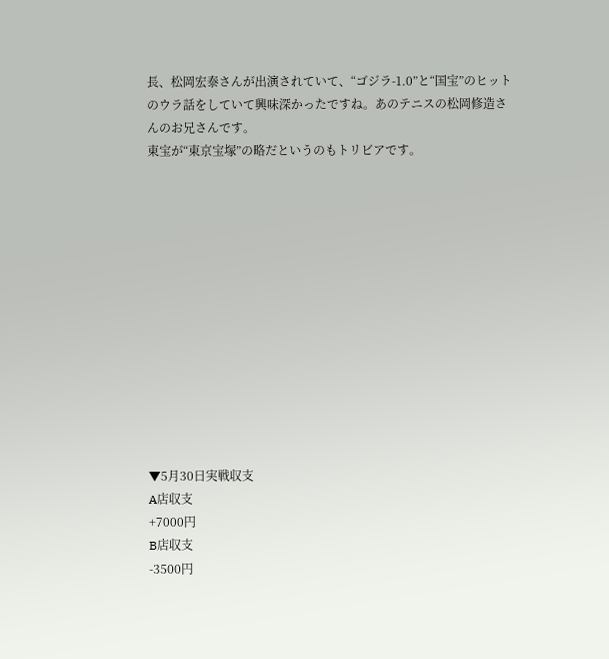長、松岡宏泰さんが出演されていて、“ゴジラ-1.0”と“国宝”のヒットのウラ話をしていて興味深かったですね。あのテニスの松岡修造さんのお兄さんです。
東宝が“東京宝塚”の略だというのもトリビアです。













▼5月30日実戦収支
A店収支
+7000円
B店収支
-3500円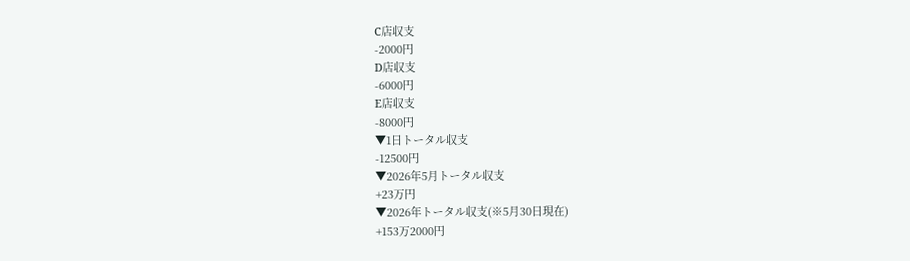C店収支
-2000円
D店収支
-6000円
E店収支
-8000円
▼1日トータル収支
-12500円
▼2026年5月トータル収支
+23万円
▼2026年トータル収支(※5月30日現在)
+153万2000円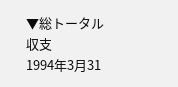▼総トータル収支
1994年3月31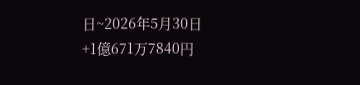日~2026年5月30日
+1億671万7840円